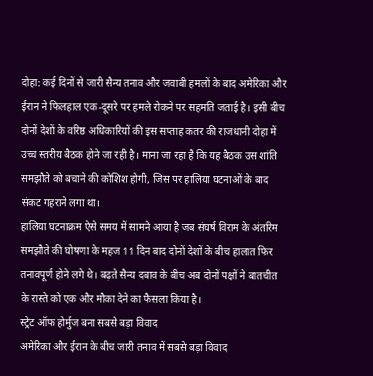दोहा: कई दिनों से जारी सैन्य तनाव और जवाबी हमलों के बाद अमेरिका और ईरान ने फिलहाल एक-दूसरे पर हमले रोकने पर सहमति जताई है। इसी बीच दोनों देशों के वरिष्ठ अधिकारियों की इस सप्ताह कतर की राजधानी दोहा में उच्च स्तरीय बैठक होने जा रही है। माना जा रहा है कि यह बैठक उस शांति समझौते को बचाने की कोशिश होगी, जिस पर हालिया घटनाओं के बाद संकट गहराने लगा था।
हालिया घटनाक्रम ऐसे समय में सामने आया है जब संघर्ष विराम के अंतरिम समझौते की घोषणा के महज 11 दिन बाद दोनों देशों के बीच हालात फिर तनावपूर्ण होने लगे थे। बढ़ते सैन्य दबाव के बीच अब दोनों पक्षों ने बातचीत के रास्ते को एक और मौका देने का फैसला किया है।
स्ट्रेट ऑफ होर्मुज बना सबसे बड़ा विवाद
अमेरिका और ईरान के बीच जारी तनाव में सबसे बड़ा विवाद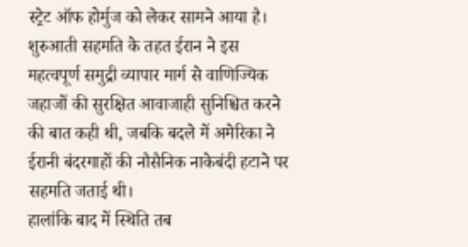स्ट्रेट ऑफ होर्मुज को लेकर सामने आया है। शुरुआती सहमति के तहत ईरान ने इस महत्वपूर्ण समुद्री व्यापार मार्ग से वाणिज्यिक जहाजों की सुरक्षित आवाजाही सुनिश्चित करने की बात कही थी, जबकि बदले में अमेरिका ने ईरानी बंदरगाहों की नौसैनिक नाकेबंदी हटाने पर सहमति जताई थी।
हालांकि बाद में स्थिति तब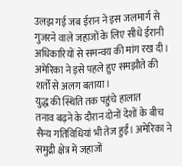उलझ गई जब ईरान ने इस जलमार्ग से गुजरने वाले जहाजों के लिए सीधे ईरानी अधिकारियों से समन्वय की मांग रख दी। अमेरिका ने इसे पहले हुए समझौते की शर्तों से अलग बताया।
युद्ध की स्थिति तक पहुंचे हालात
तनाव बढ़ने के दौरान दोनों देशों के बीच सैन्य गतिविधियां भी तेज हुईं। अमेरिका ने समुद्री क्षेत्र में जहाजों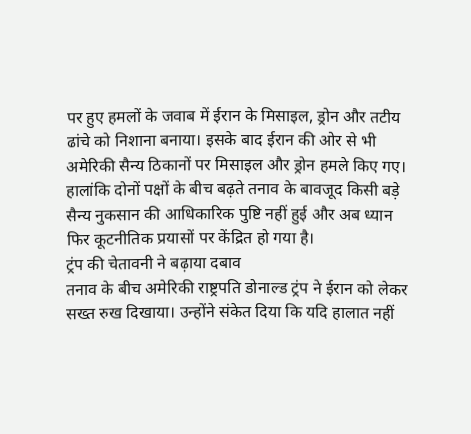पर हुए हमलों के जवाब में ईरान के मिसाइल, ड्रोन और तटीय ढांचे को निशाना बनाया। इसके बाद ईरान की ओर से भी अमेरिकी सैन्य ठिकानों पर मिसाइल और ड्रोन हमले किए गए।
हालांकि दोनों पक्षों के बीच बढ़ते तनाव के बावजूद किसी बड़े सैन्य नुकसान की आधिकारिक पुष्टि नहीं हुई और अब ध्यान फिर कूटनीतिक प्रयासों पर केंद्रित हो गया है।
ट्रंप की चेतावनी ने बढ़ाया दबाव
तनाव के बीच अमेरिकी राष्ट्रपति डोनाल्ड ट्रंप ने ईरान को लेकर सख्त रुख दिखाया। उन्होंने संकेत दिया कि यदि हालात नहीं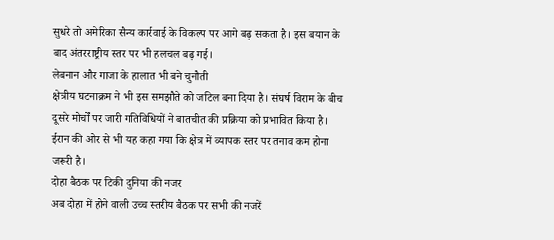सुधरे तो अमेरिका सैन्य कार्रवाई के विकल्प पर आगे बढ़ सकता है। इस बयान के बाद अंतरराष्ट्रीय स्तर पर भी हलचल बढ़ गई।
लेबनान और गाजा के हालात भी बने चुनौती
क्षेत्रीय घटनाक्रम ने भी इस समझौते को जटिल बना दिया है। संघर्ष विराम के बीच दूसरे मोर्चों पर जारी गतिविधियों ने बातचीत की प्रक्रिया को प्रभावित किया है। ईरान की ओर से भी यह कहा गया कि क्षेत्र में व्यापक स्तर पर तनाव कम होना जरूरी है।
दोहा बैठक पर टिकी दुनिया की नजर
अब दोहा में होने वाली उच्च स्तरीय बैठक पर सभी की नजरें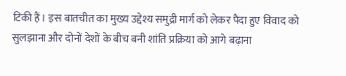टिकी हैं। इस बातचीत का मुख्य उद्देश्य समुद्री मार्ग को लेकर पैदा हुए विवाद को सुलझाना और दोनों देशों के बीच बनी शांति प्रक्रिया को आगे बढ़ाना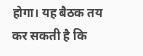होगा। यह बैठक तय कर सकती है कि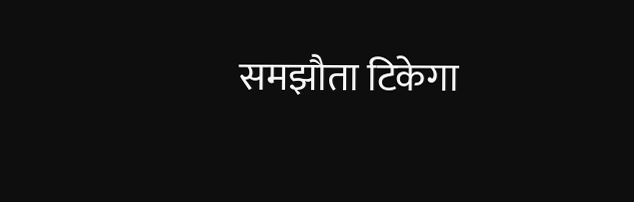समझौता टिकेगा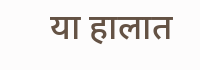या हालात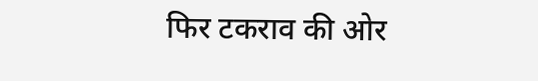फिर टकराव की ओर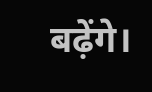बढ़ेंगे।